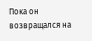Пока он возвращался на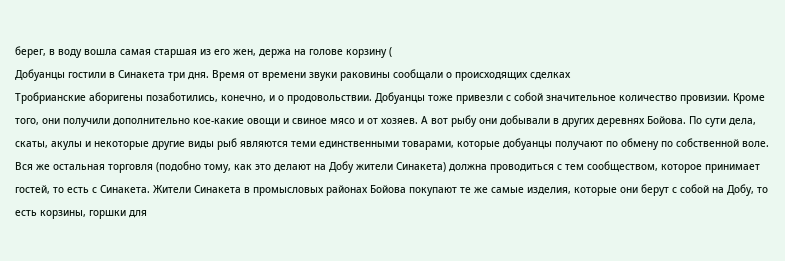берег, в воду вошла самая старшая из его жен, держа на голове корзину (
Добуанцы гостили в Синакета три дня. Время от времени звуки раковины сообщали о происходящих сделках
Тробрианские аборигены позаботились, конечно, и о продовольствии. Добуанцы тоже привезли с собой значительное количество провизии. Кроме того, они получили дополнительно кое-какие овощи и свиное мясо и от хозяев. А вот рыбу они добывали в других деревнях Бойова. По сути дела, скаты, акулы и некоторые другие виды рыб являются теми единственными товарами, которые добуанцы получают по обмену по собственной воле. Вся же остальная торговля (подобно тому, как это делают на Добу жители Синакета) должна проводиться с тем сообществом, которое принимает гостей, то есть с Синакета. Жители Синакета в промысловых районах Бойова покупают те же самые изделия, которые они берут с собой на Добу, то есть корзины, горшки для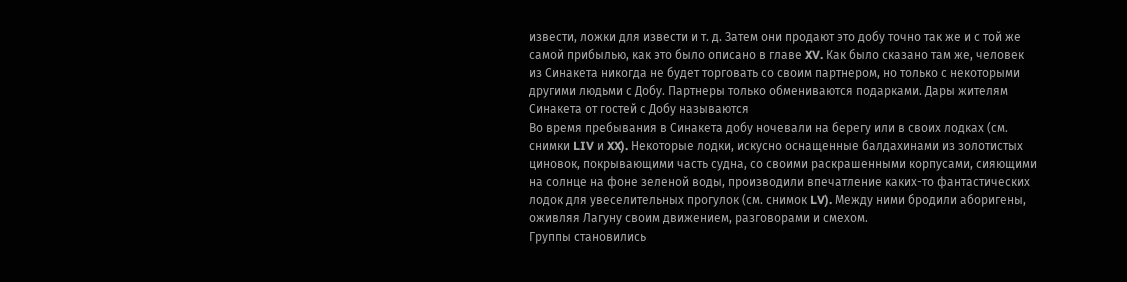извести, ложки для извести и т. д. Затем они продают это добу точно так же и с той же самой прибылью, как это было описано в главе XV. Как было сказано там же, человек из Синакета никогда не будет торговать со своим партнером, но только с некоторыми другими людьми с Добу. Партнеры только обмениваются подарками. Дары жителям Синакета от гостей с Добу называются
Во время пребывания в Синакета добу ночевали на берегу или в своих лодках (см. снимки LIV и XX). Некоторые лодки, искусно оснащенные балдахинами из золотистых циновок, покрывающими часть судна, со своими раскрашенными корпусами, сияющими на солнце на фоне зеленой воды, производили впечатление каких-то фантастических лодок для увеселительных прогулок (см. снимок LV). Между ними бродили аборигены, оживляя Лагуну своим движением, разговорами и смехом.
Группы становились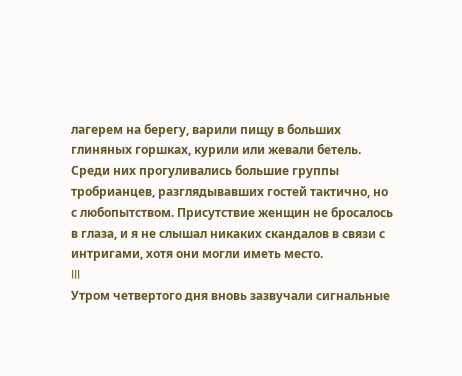лагерем на берегу, варили пищу в больших глиняных горшках, курили или жевали бетель. Среди них прогуливались большие группы тробрианцев, разглядывавших гостей тактично, но с любопытством. Присутствие женщин не бросалось в глаза, и я не слышал никаких скандалов в связи с интригами, хотя они могли иметь место.
III
Утром четвертого дня вновь зазвучали сигнальные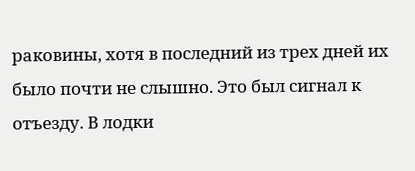раковины, хотя в последний из трех дней их было почти не слышно. Это был сигнал к отъезду. В лодки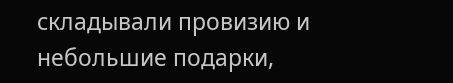складывали провизию и небольшие подарки,